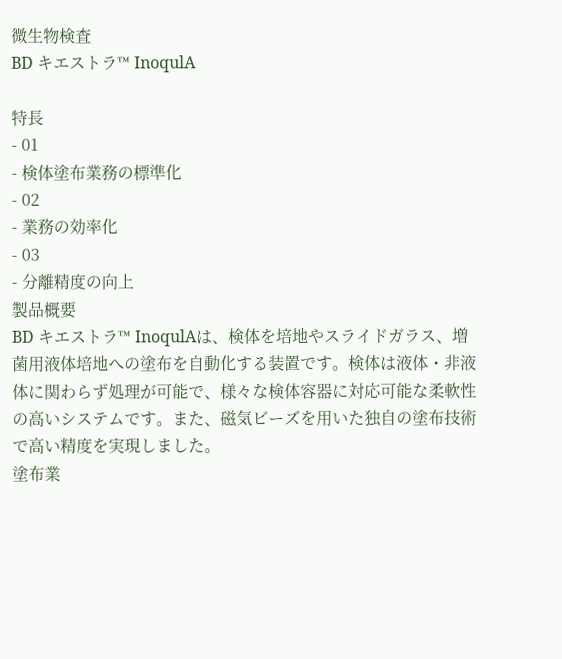微生物検査
BD キエストラ™ InoqulA

特長
- 01
- 検体塗布業務の標準化
- 02
- 業務の効率化
- 03
- 分離精度の向上
製品概要
BD キエストラ™ InoqulAは、検体を培地やスライドガラス、増菌用液体培地への塗布を自動化する装置です。検体は液体・非液体に関わらず処理が可能で、様々な検体容器に対応可能な柔軟性の高いシステムです。また、磁気ビーズを用いた独自の塗布技術で高い精度を実現しました。
塗布業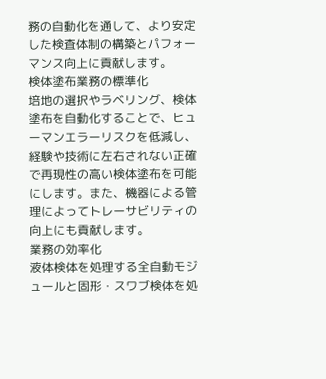務の自動化を通して、より安定した検査体制の構築とパフォーマンス向上に貢献します。
検体塗布業務の標準化
培地の選択やラベリング、検体塗布を自動化することで、ヒューマンエラーリスクを低減し、経験や技術に左右されない正確で再現性の高い検体塗布を可能にします。また、機器による管理によってトレーサビリティの向上にも貢献します。
業務の効率化
液体検体を処理する全自動モジュールと固形・スワブ検体を処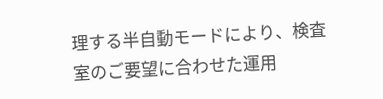理する半自動モードにより、検査室のご要望に合わせた運用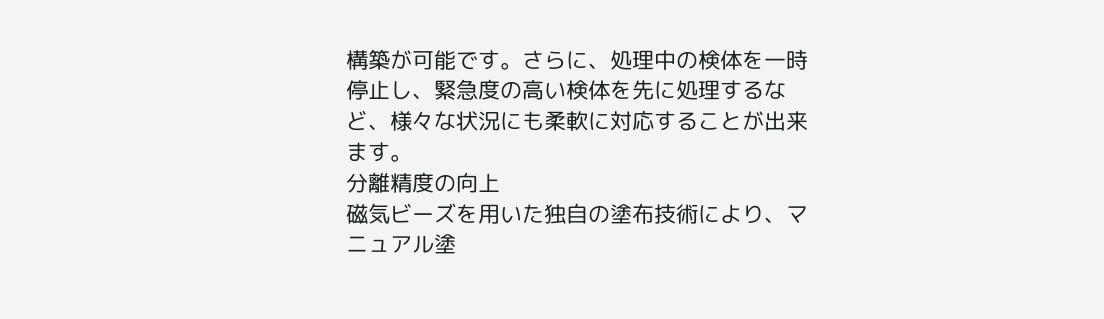構築が可能です。さらに、処理中の検体を一時停止し、緊急度の高い検体を先に処理するなど、様々な状況にも柔軟に対応することが出来ます。
分離精度の向上
磁気ビーズを用いた独自の塗布技術により、マニュアル塗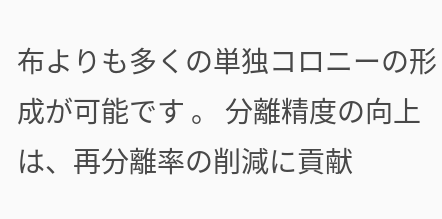布よりも多くの単独コロニーの形成が可能です 。 分離精度の向上は、再分離率の削減に貢献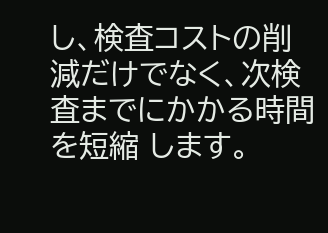し、検査コストの削減だけでなく、次検査までにかかる時間を短縮 します。